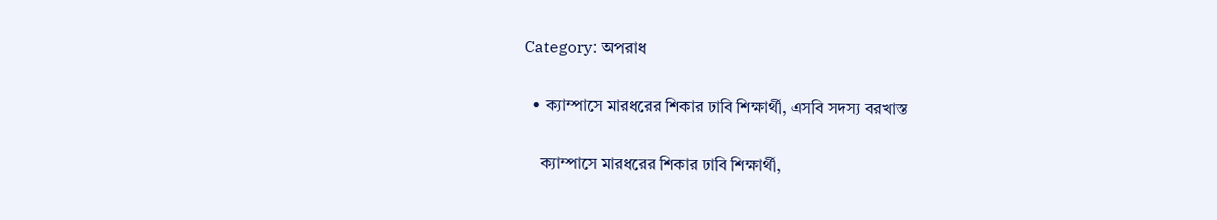Category: অপরাধ

  • ক্যাম্পাসে মারধরের শিকার ঢাবি শিক্ষার্থী, এসবি সদস্য বরখাস্ত

    ক্যাম্পাসে মারধরের শিকার ঢাবি শিক্ষার্থী,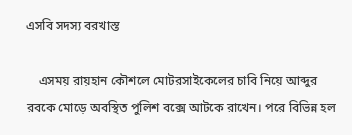এসবি সদস্য বরখাস্ত

    এসময় রায়হান কৌশলে মোটরসাইকেলের চাবি নিয়ে আব্দুর রবকে মোড়ে অবস্থিত পুলিশ বক্সে আটকে রাখেন। পরে বিভিন্ন হল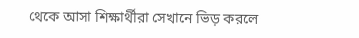থেকে আসা শিক্ষার্থীরা সেখানে ভিড় করলে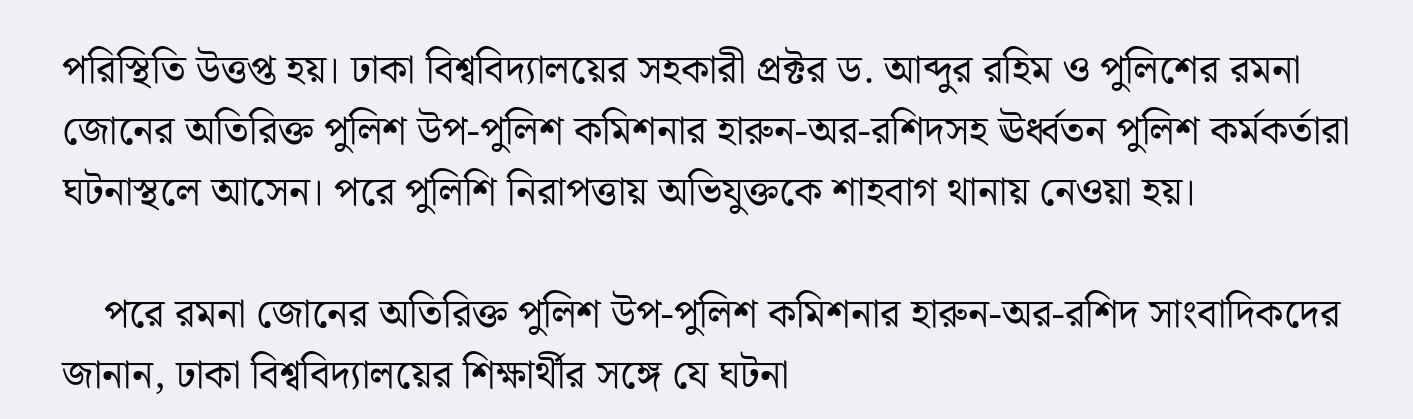পরিস্থিতি উত্তপ্ত হয়। ঢাকা বিশ্ববিদ্যালয়ের সহকারী প্রক্টর ড. আব্দুর রহিম ও পুলিশের রমনা জোনের অতিরিক্ত পুলিশ উপ-পুলিশ কমিশনার হারুন-অর-রশিদসহ ঊর্ধ্বতন পুলিশ কর্মকর্তারা ঘটনাস্থলে আসেন। পরে পুলিশি নিরাপত্তায় অভিযুক্তকে শাহবাগ থানায় নেওয়া হয়।

    পরে রমনা জোনের অতিরিক্ত পুলিশ উপ-পুলিশ কমিশনার হারুন-অর-রশিদ সাংবাদিকদের জানান, ঢাকা বিশ্ববিদ্যালয়ের শিক্ষার্থীর সঙ্গে যে ঘটনা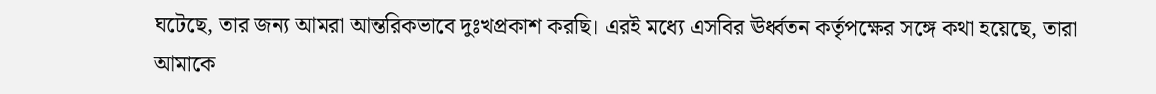ঘটেছে, তার জন্য আমরা আন্তরিকভাবে দুঃখপ্রকাশ করছি। এরই মধ্যে এসবির ঊর্ধ্বতন কর্তৃপক্ষের সঙ্গে কথা হয়েছে, তারা আমাকে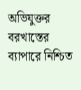অভিযুক্তর বরখাস্তের ব্যাপারে নিশ্চিত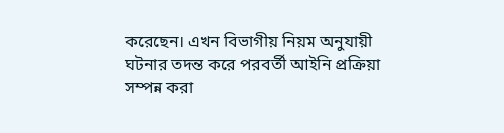করেছেন। এখন বিভাগীয় নিয়ম অনুযায়ী ঘটনার তদন্ত করে পরবর্তী আইনি প্রক্রিয়া সম্পন্ন করা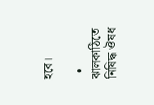হবে।

  • ঝালকা‌ঠি‌তে নিষিদ্ধ ঔষধ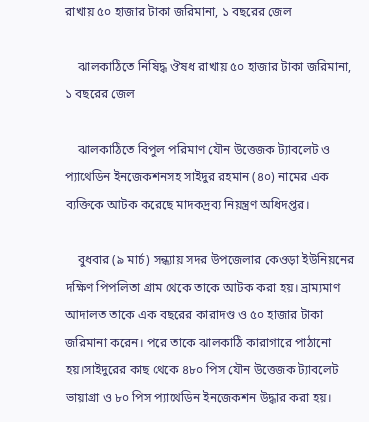রাখায় ৫০ হাজার টাকা জরিমানা, ১ বছ‌রের জেল

    ঝালকা‌ঠি‌তে নিষিদ্ধ ঔষধ রাখায় ৫০ হাজার টাকা জরিমানা, ১ বছ‌রের জেল

    ঝালকাঠিতে বিপুল পরিমাণ যৌন উত্তেজক ট্যাবলেট ও প্যাথেডিন ইনজেকশনসহ সাইদুর রহমান (৪০) নামের এক ব্যক্তিকে আটক করেছে মাদকদ্রব্য নিয়ন্ত্রণ অধিদপ্তর।

    বুধবার (৯ মার্চ) সন্ধ্যায় সদর উপজেলার কেওড়া ইউনিয়নের দক্ষিণ পিপলিতা গ্রাম থেকে তাকে আটক করা হয়। ভ্রাম্যমাণ আদালত তাকে এক বছরের কারাদণ্ড ও ৫০ হাজার টাকা জরিমানা করেন। পরে তাকে ঝালকাঠি কারাগারে পাঠানো হয়।সাইদুরের কাছ থেকে ৪৮০ পিস যৌন উত্তেজক ট্যাবলেট ভায়াগ্রা ও ৮০ পিস প্যাথেডিন ইনজেকশন উদ্ধার করা হয়।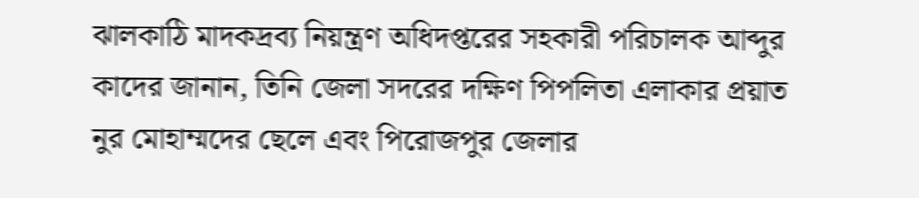ঝালকাঠি মাদকদ্রব্য নিয়ন্ত্রণ অধিদপ্তরের সহকারী পরিচালক আব্দুর কাদের জানান, তিনি জেলা সদরের দক্ষিণ পিপলিতা এলাকার প্রয়াত নুর মোহাম্মদের ছেলে এবং পিরোজপুর জেলার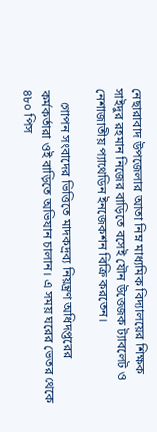নেছারাবাদ উপজেলার আতা নিম্ন মাধ্যমিক বিদ‌্যাল‌য়ের শিক্ষক সাইদুর রহমান নিজের বাড়িতে বসেই যৌন উত্তেজক ট্যাবলেট ও নেশাজাতীয় প্যাথেডিন ইনজেকশন বিক্রি করতেন।

    গোপন সংবাদের ভিত্তিতে মাদকদ্রব্য নিয়ন্ত্রণ অধিদপ্তরের কর্মকর্তারা ওই বাড়িতে অভিযান চালান। এ সময় ঘরের ভেতর থেকে ৪৮০ পিস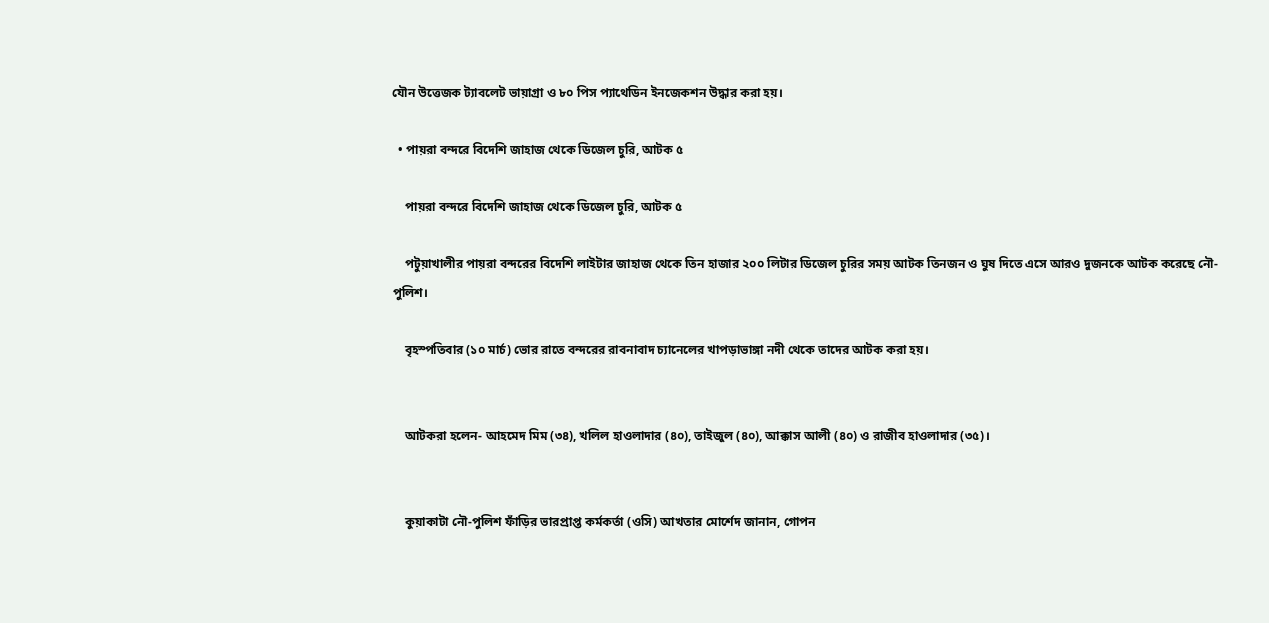যৌন উত্তেজক ট্যাবলেট ভায়াগ্রা ও ৮০ পিস প্যাথেডিন ইনজেকশন উদ্ধার করা হয়।

  • পায়রা বন্দরে বিদেশি জাহাজ থেকে ডিজেল চুরি, আটক ৫

    পায়রা বন্দরে বিদেশি জাহাজ থেকে ডিজেল চুরি, আটক ৫

    পটুয়াখালীর পায়রা বন্দরের বিদেশি লাইটার জাহাজ থেকে তিন হাজার ২০০ লিটার ডিজেল চুরির সময় আটক তিনজন ও ঘুষ দিতে এসে আরও দুজনকে আটক করেছে নৌ-পুলিশ।

    বৃহস্পতিবার (১০ মার্চ) ভোর রাতে বন্দরের রাবনাবাদ চ্যানেলের খাপড়াভাঙ্গা নদী থেকে তাদের আটক করা হয়।


    আটকরা হলেন- আহমেদ মিম (৩৪), খলিল হাওলাদার (৪০), তাইজুল (৪০), আক্কাস আলী (৪০) ও রাজীব হাওলাদার (৩৫)।


    কুয়াকাটা নৌ-পুলিশ ফাঁড়ির ভারপ্রাপ্ত কর্মকর্তা (ওসি) আখতার মোর্শেদ জানান, গোপন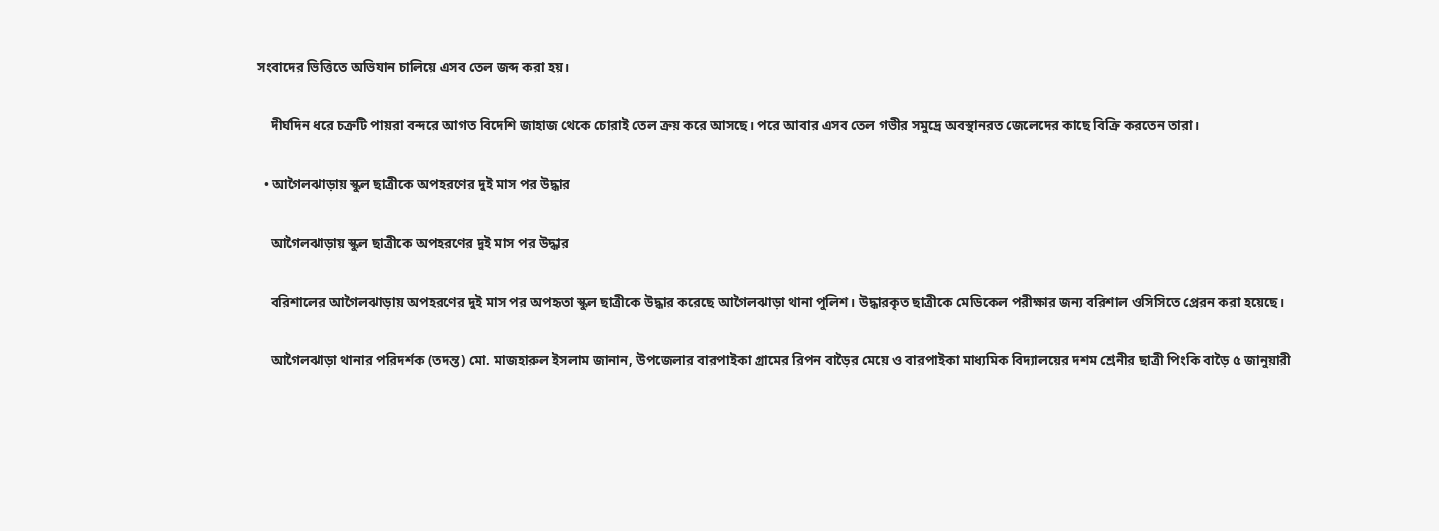সংবাদের ভিত্তিতে অভিযান চালিয়ে এসব তেল জব্দ করা হয়।

    দীর্ঘদিন ধরে চক্রটি পায়রা বন্দরে আগত বিদেশি জাহাজ থেকে চোরাই তেল ক্রয় করে আসছে। পরে আবার এসব তেল গভীর সমুদ্রে অবস্থানরত জেলেদের কাছে বিক্রি করতেন তারা।

  • আগৈলঝাড়ায় স্কুল ছাত্রীকে অপহরণের দুই মাস পর উদ্ধার

    আগৈলঝাড়ায় স্কুল ছাত্রীকে অপহরণের দুই মাস পর উদ্ধার

    বরিশালের আগৈলঝাড়ায় অপহরণের দুই মাস পর অপহৃতা স্কুল ছাত্রীকে উদ্ধার করেছে আগৈলঝাড়া থানা পুলিশ। উদ্ধারকৃত ছাত্রীকে মেডিকেল পরীক্ষার জন্য বরিশাল ওসিসিতে প্রেরন করা হয়েছে।

    আগৈলঝাড়া থানার পরিদর্শক (তদন্ত) মো. মাজহারুল ইসলাম জানান, উপজেলার বারপাইকা গ্রামের রিপন বাড়ৈর মেয়ে ও বারপাইকা মাধ্যমিক বিদ্যালয়ের দশম শ্রেনীর ছাত্রী পিংকি বাড়ৈ ৫ জানুয়ারী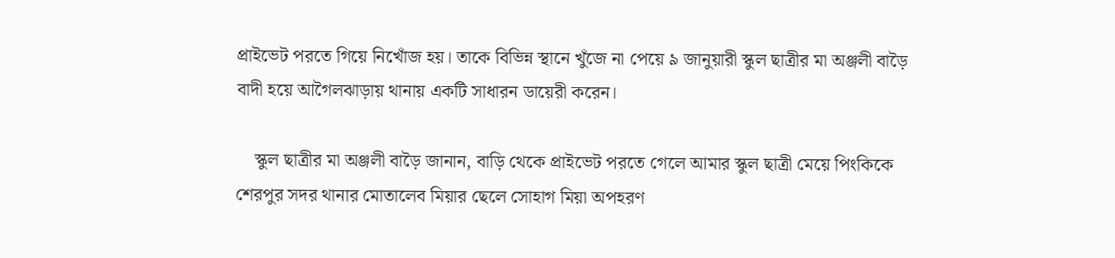প্রাইভেট পরতে গিয়ে নিখোঁজ হয়। তাকে বিভিন্ন স্থানে খুঁজে না পেয়ে ৯ জানুয়ারী স্কুল ছাত্রীর মা অঞ্জলী বাড়ৈ বাদী হয়ে আগৈলঝাড়ায় থানায় একটি সাধারন ডায়েরী করেন।

    স্কুল ছাত্রীর মা অঞ্জলী বাড়ৈ জানান, বাড়ি থেকে প্রাইভেট পরতে গেলে আমার স্কুল ছাত্রী মেয়ে পিংকিকে শেরপুর সদর থানার মোতালেব মিয়ার ছেলে সোহাগ মিয়া অপহরণ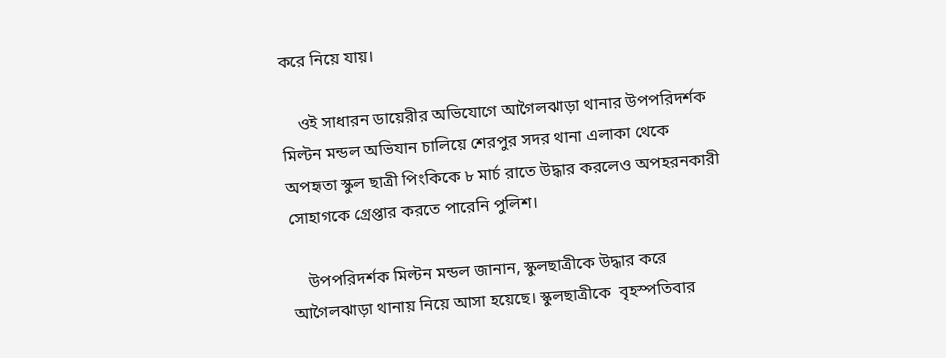করে নিয়ে যায়।

    ওই সাধারন ডায়েরীর অভিযোগে আগৈলঝাড়া থানার উপপরিদর্শক মিল্টন মন্ডল অভিযান চালিয়ে শেরপুর সদর থানা এলাকা থেকে অপহৃতা স্কুল ছাত্রী পিংকিকে ৮ মার্চ রাতে উদ্ধার করলেও অপহরনকারী সোহাগকে গ্রেপ্তার করতে পারেনি পুলিশ।

    উপপরিদর্শক মিল্টন মন্ডল জানান, স্কুলছাত্রীকে উদ্ধার করে আগৈলঝাড়া থানায় নিয়ে আসা হয়েছে। স্কুলছাত্রীকে  বৃহস্পতিবার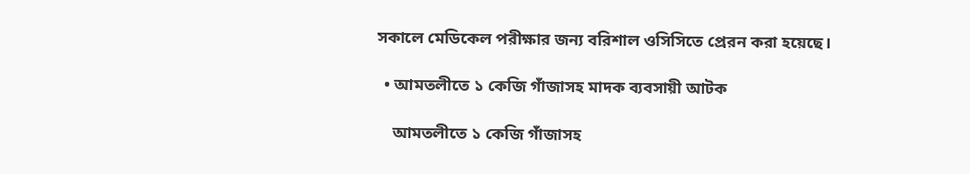সকালে মেডিকেল পরীক্ষার জন্য বরিশাল ওসিসিতে প্রেরন করা হয়েছে।

  • আমতলীতে ১ কেজি গাঁজাসহ মাদক ব্যবসায়ী আটক

    আমতলীতে ১ কেজি গাঁজাসহ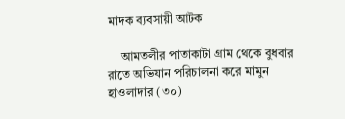মাদক ব্যবসায়ী আটক

    আমতলীর পাতাকাটা গ্রাম থেকে বুধবার রাতে অভিযান পরিচালনা করে মামুন হাওলাদার (৩০)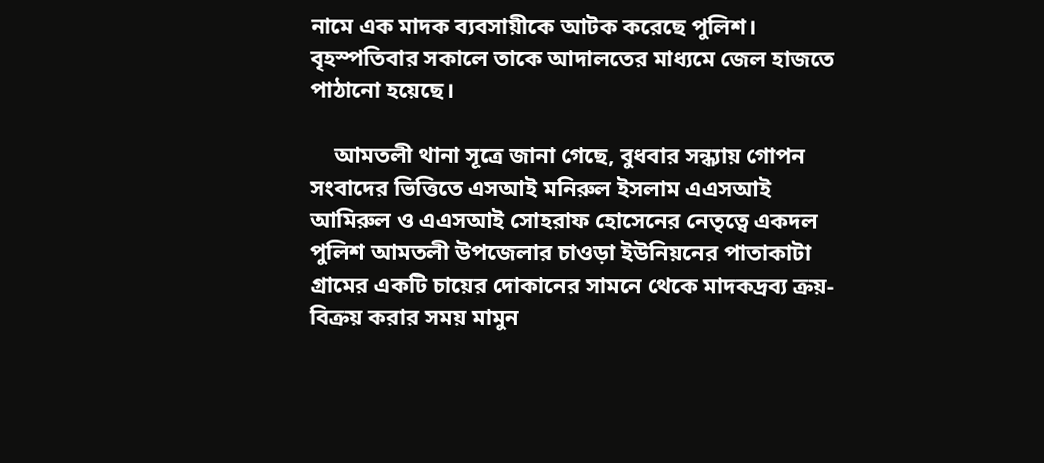নামে এক মাদক ব্যবসায়ীকে আটক করেছে পুলিশ। বৃহস্পতিবার সকালে তাকে আদালতের মাধ্যমে জেল হাজতে পাঠানো হয়েছে।

    আমতলী থানা সূত্রে জানা গেছে, বুধবার সন্ধ্যায় গোপন সংবাদের ভিত্তিতে এসআই মনিরুল ইসলাম এএসআই আমিরুল ও এএসআই সোহরাফ হোসেনের নেতৃত্বে একদল পুলিশ আমতলী উপজেলার চাওড়া ইউনিয়নের পাতাকাটা গ্রামের একটি চায়ের দোকানের সামনে থেকে মাদকদ্রব্য ক্রয়-বিক্রয় করার সময় মামুন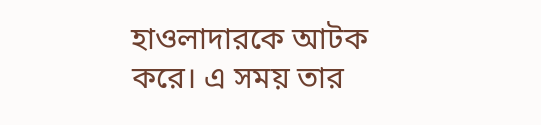হাওলাদারকে আটক করে। এ সময় তার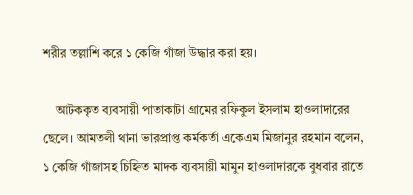শরীর তল্লাশি করে ১ কেজি গাঁজা উদ্ধার করা হয়।

    আটককৃত ব্যবসায়ী পাতাকাটা গ্রামের রফিকুল ইসলাম হাওলাদারের ছেলে। আমতলী থানা ভারপ্রাপ্ত কর্মকর্তা একেএম মিজানুর রহমান বলেন, ১ কেজি গাঁজাসহ চিহ্নিত মাদক ব্যবসায়ী মামুন হাওলাদারকে বুধবার রাতে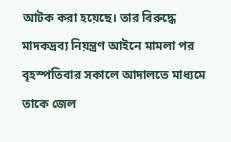আটক করা হয়েছে। তার বিরুদ্ধে মাদকদ্রব্য নিয়ন্ত্রণ আইনে মামলা পর বৃহস্পতিবার সকালে আদালতে মাধ্যমে তাকে জেল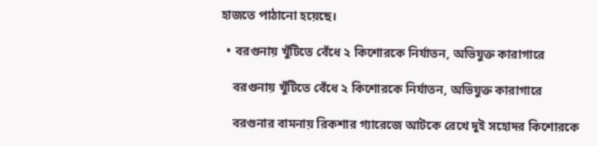হাজতে পাঠানো হয়েছে।

  • বরগুনায় খুঁটিতে বেঁধে ২ কিশোরকে নির্যাতন, অভিযুক্ত কারাগারে

    বরগুনায় খুঁটিতে বেঁধে ২ কিশোরকে নির্যাতন, অভিযুক্ত কারাগারে

    বরগুনার বামনায় রিকশার গ্যারেজে আটকে রেখে দুই সহোদর কিশোরকে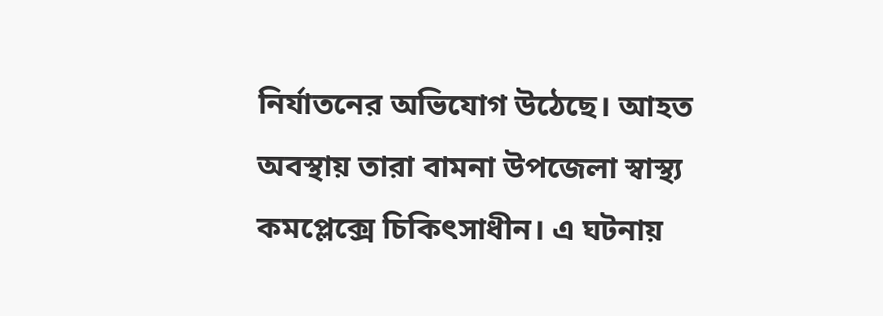নির্যাতনের অভিযোগ উঠেছে। আহত অবস্থায় তারা বামনা উপজেলা স্বাস্থ্য কমপ্লেক্সে চিকিৎসাধীন। এ ঘটনায়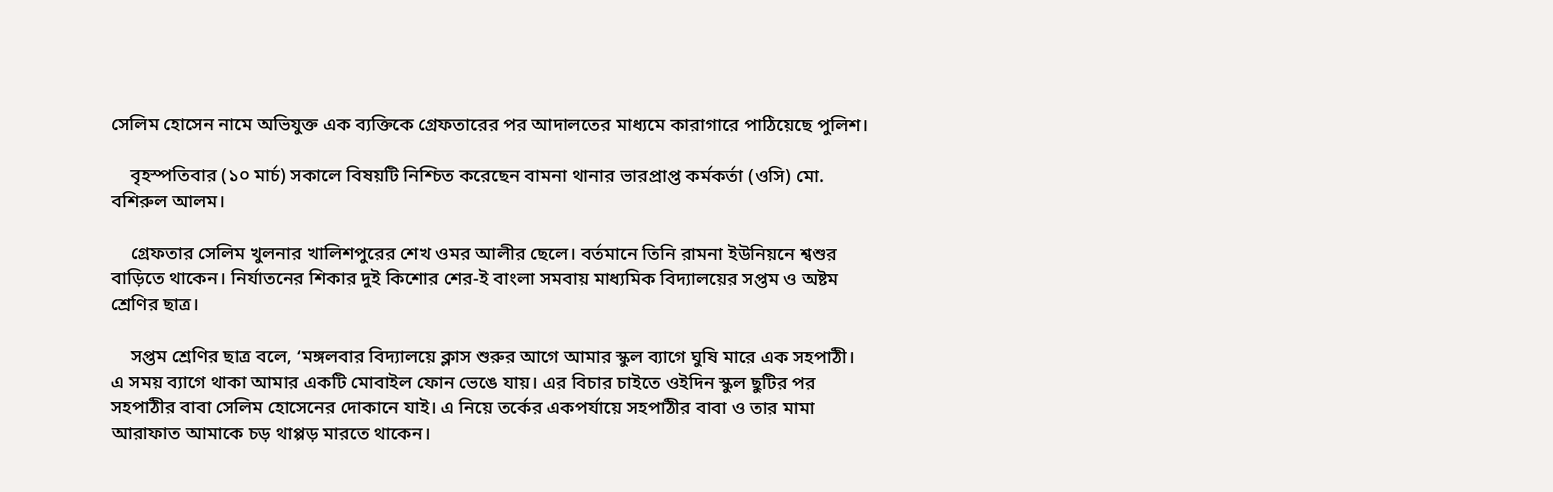সেলিম হোসেন নামে অভিযুক্ত এক ব্যক্তিকে গ্রেফতারের পর আদালতের মাধ্যমে কারাগারে পাঠিয়েছে পুলিশ।

    বৃহস্পতিবার (১০ মার্চ) সকালে বিষয়টি নিশ্চিত করেছেন বামনা থানার ভারপ্রাপ্ত কর্মকর্তা (ওসি) মো. বশিরুল আলম।

    গ্রেফতার সেলিম খুলনার খালিশপুরের শেখ ওমর আলীর ছেলে। বর্তমানে তিনি রামনা ইউনিয়নে শ্বশুর বাড়িতে থাকেন। নির্যাতনের শিকার দুই কিশোর শের-ই বাংলা সমবায় মাধ্যমিক বিদ্যালয়ের সপ্তম ও অষ্টম শ্রেণির ছাত্র।

    সপ্তম শ্রেণির ছাত্র বলে, ‘মঙ্গলবার বিদ্যালয়ে ক্লাস শুরুর আগে আমার স্কুল ব্যাগে ঘুষি মারে এক সহপাঠী। এ সময় ব্যাগে থাকা আমার একটি মোবাইল ফোন ভেঙে যায়। এর বিচার চাইতে ওইদিন স্কুল ছুটির পর সহপাঠীর বাবা সেলিম হোসেনের দোকানে যাই। এ নিয়ে তর্কের একপর্যায়ে সহপাঠীর বাবা ও তার মামা আরাফাত আমাকে চড় থাপ্পড় মারতে থাকেন।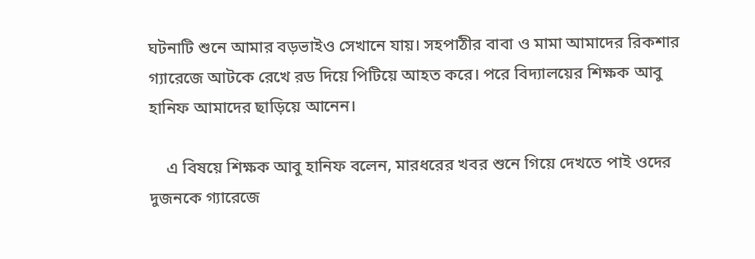ঘটনাটি শুনে আমার বড়ভাইও সেখানে যায়। সহপাঠীর বাবা ও মামা আমাদের রিকশার গ্যারেজে আটকে রেখে রড দিয়ে পিটিয়ে আহত করে। পরে বিদ্যালয়ের শিক্ষক আবু হানিফ আমাদের ছাড়িয়ে আনেন।

    এ বিষয়ে শিক্ষক আবু হানিফ বলেন, মারধরের খবর শুনে গিয়ে দেখতে পাই ওদের দুজনকে গ্যারেজে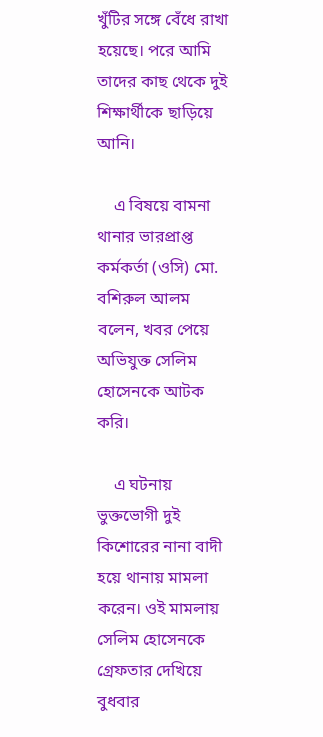খুঁটির সঙ্গে বেঁধে রাখা হয়েছে। পরে আমি তাদের কাছ থেকে দুই শিক্ষার্থীকে ছাড়িয়ে আনি।

    এ বিষয়ে বামনা থানার ভারপ্রাপ্ত কর্মকর্তা (ওসি) মো. বশিরুল আলম বলেন, খবর পেয়ে অভিযুক্ত সেলিম হোসেনকে আটক করি।

    এ ঘটনায় ভুক্তভোগী দুই কিশোরের নানা বাদী হয়ে থানায় মামলা করেন। ওই মামলায় সেলিম হোসেনকে গ্রেফতার দেখিয়ে বুধবার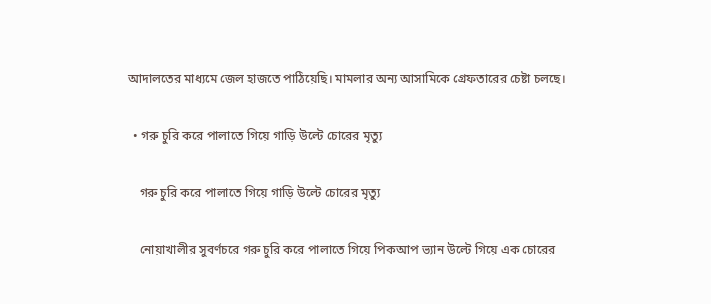আদালতের মাধ্যমে জেল হাজতে পাঠিয়েছি। মামলার অন্য আসামিকে গ্রেফতারের চেষ্টা চলছে।

  • গরু চুরি করে পালাতে গিয়ে গাড়ি উল্টে চোরের মৃত্যু

    গরু চুরি করে পালাতে গিয়ে গাড়ি উল্টে চোরের মৃত্যু

    নোয়াখালীর সুবর্ণচরে গরু চুরি করে পালাতে গিয়ে পিকআপ ভ্যান উল্টে গিয়ে এক চোরের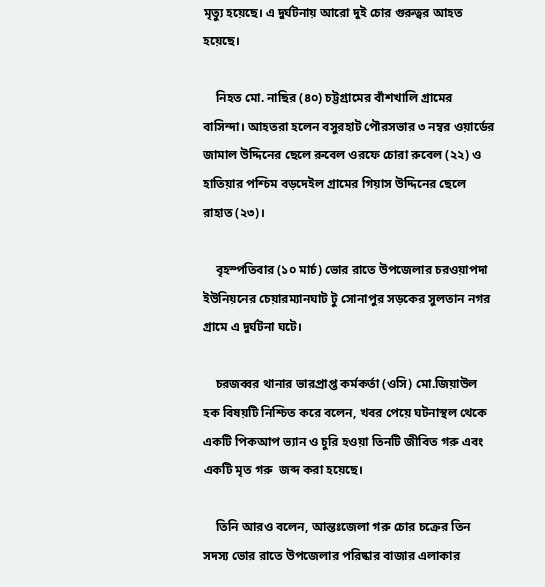মৃত্যু হয়েছে। এ দুর্ঘটনায় আরো দুই চোর গুরুত্বর আহত হয়েছে।

    নিহত মো. নাছির (৪০) চট্টগ্রামের বাঁশখালি গ্রামের বাসিন্দা। আহতরা হলেন বসুরহাট পৌরসভার ৩ নম্বর ওয়ার্ডের জামাল উদ্দিনের ছেলে রুবেল ওরফে চোরা রুবেল (২২) ও হাতিয়ার পশ্চিম বড়দেইল গ্রামের গিয়াস উদ্দিনের ছেলে রাহাত (২৩)।

    বৃহস্পতিবার (১০ মার্চ) ভোর রাতে উপজেলার চরওয়াপদা ইউনিয়নের চেয়ারম্যানঘাট টু সোনাপুর সড়কের সুলতান নগর গ্রামে এ দুর্ঘটনা ঘটে।

    চরজব্বর থানার ভারপ্রাপ্ত কর্মকর্তা (ওসি) মো.জিয়াউল হক বিষয়টি নিশ্চিত করে বলেন, খবর পেয়ে ঘটনাস্থল থেকে একটি পিকআপ ভ্যান ও চুরি হওয়া তিনটি জীবিত গরু এবং একটি মৃত গরু  জব্দ করা হয়েছে।

    তিনি আরও বলেন, আন্তঃজেলা গরু চোর চক্রের তিন সদস্য ভোর রাতে উপজেলার পরিষ্কার বাজার এলাকার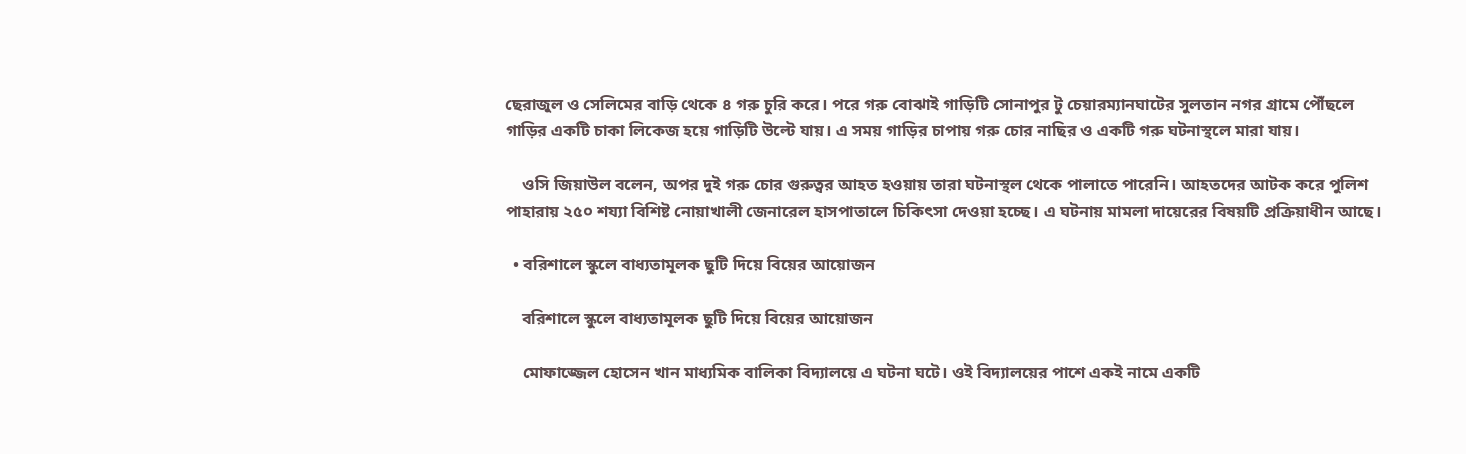ছেরাজুল ও সেলিমের বাড়ি থেকে ৪ গরু চুরি করে। পরে গরু বোঝাই গাড়িটি সোনাপুর টু চেয়ারম্যানঘাটের সুলতান নগর গ্রামে পৌঁছলে গাড়ির একটি চাকা লিকেজ হয়ে গাড়িটি উল্টে যায়। এ সময় গাড়ির চাপায় গরু চোর নাছির ও একটি গরু ঘটনাস্থলে মারা যায়।

    ওসি জিয়াউল বলেন, অপর দুই গরু চোর গুরুত্বর আহত হওয়ায় তারা ঘটনাস্থল থেকে পালাতে পারেনি। আহতদের আটক করে পুলিশ পাহারায় ২৫০ শয্যা বিশিষ্ট নোয়াখালী জেনারেল হাসপাতালে চিকিৎসা দেওয়া হচ্ছে। এ ঘটনায় মামলা দায়েরের বিষয়টি প্রক্রিয়াধীন আছে।

  • বরিশালে স্কুলে বাধ্যতামূলক ছুটি দিয়ে বিয়ের আয়োজন

    বরিশালে স্কুলে বাধ্যতামূলক ছুটি দিয়ে বিয়ের আয়োজন

    মোফাজ্জেল হোসেন খান মাধ্যমিক বালিকা বিদ্যালয়ে এ ঘটনা ঘটে। ওই বিদ্যালয়ের পাশে একই নামে একটি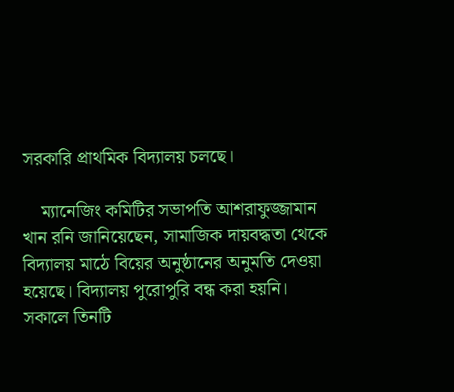সরকারি প্রাথমিক বিদ্যালয় চলছে।

    ম্যানেজিং কমিটির সভাপতি আশরাফুজ্জামান খান রনি জানিয়েছেন, সামাজিক দায়বদ্ধতা থেকে বিদ্যালয় মাঠে বিয়ের অনুষ্ঠানের অনুমতি দেওয়া হয়েছে। বিদ্যালয় পুরোপুরি বন্ধ করা হয়নি। সকালে তিনটি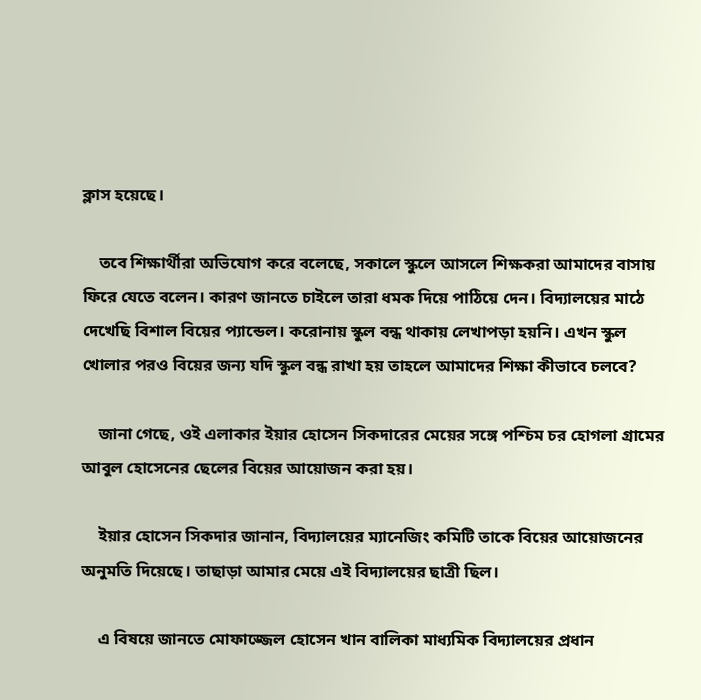ক্লাস হয়েছে।

    তবে শিক্ষার্থীরা অভিযোগ করে বলেছে, সকালে স্কুলে আসলে শিক্ষকরা আমাদের বাসায় ফিরে যেতে বলেন। কারণ জানতে চাইলে তারা ধমক দিয়ে পাঠিয়ে দেন। বিদ্যালয়ের মাঠে দেখেছি বিশাল বিয়ের প্যান্ডেল। করোনায় স্কুল বন্ধ থাকায় লেখাপড়া হয়নি। এখন স্কুল খোলার পরও বিয়ের জন্য যদি স্কুল বন্ধ রাখা হয় তাহলে আমাদের শিক্ষা কীভাবে চলবে?

    জানা গেছে, ওই এলাকার ইয়ার হোসেন সিকদারের মেয়ের সঙ্গে পশ্চিম চর হোগলা গ্ৰামের আবুল হোসেনের ছেলের বিয়ের আয়োজন করা হয়।

    ইয়ার হোসেন সিকদার জানান, বিদ্যালয়ের ম্যানেজিং কমিটি তাকে বিয়ের আয়োজনের অনুমতি দিয়েছে। তাছাড়া আমার মেয়ে এই বিদ্যালয়ের ছাত্রী ছিল।

    এ বিষয়ে জানতে মোফাজ্জেল হোসেন খান বালিকা মাধ্যমিক বিদ্যালয়ের প্রধান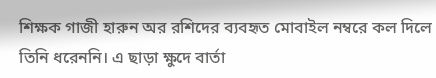শিক্ষক গাজী হারুন অর রশিদের ব্যবহৃত মোবাইল নম্বরে কল দিলে তিনি ধরেননি। এ ছাড়া ক্ষুদে বার্তা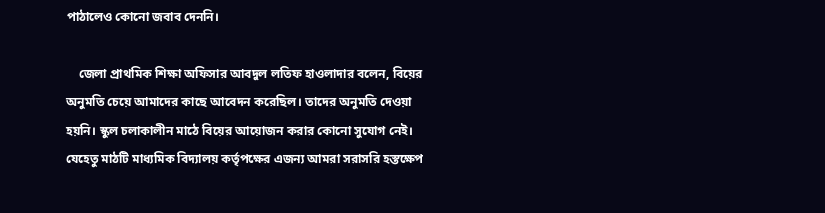পাঠালেও কোনো জবাব দেননি।

    জেলা প্রাথমিক শিক্ষা অফিসার আবদুল লতিফ হাওলাদার বলেন, বিয়ের অনুমতি চেয়ে আমাদের কাছে আবেদন করেছিল। তাদের অনুমতি দেওয়া হয়নি। স্কুল চলাকালীন মাঠে বিয়ের আয়োজন করার কোনো সুযোগ নেই। যেহেতু মাঠটি মাধ্যমিক বিদ্যালয় কর্তৃপক্ষের এজন্য আমরা সরাসরি হস্তক্ষেপ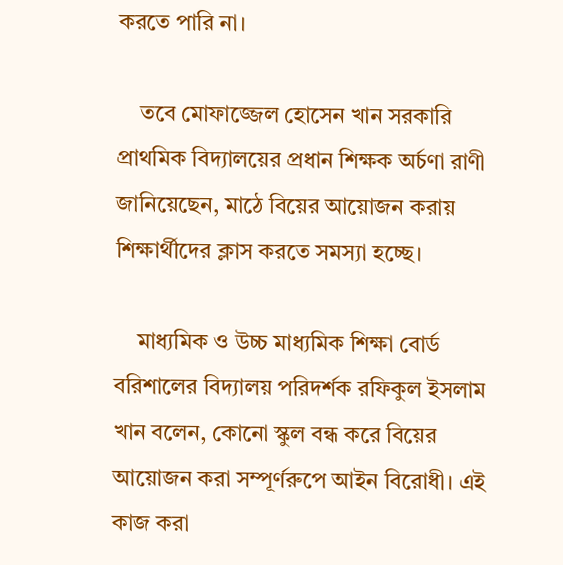করতে পারি না।

    তবে মোফাজ্জেল হোসেন খান সরকারি প্রাথমিক বিদ্যালয়ের প্রধান শিক্ষক অর্চণা রাণী জানিয়েছেন, মাঠে বিয়ের আয়োজন করায় শিক্ষার্থীদের ক্লাস করতে সমস্যা হচ্ছে।

    মাধ্যমিক ও উচ্চ মাধ্যমিক শিক্ষা বোর্ড বরিশালের বিদ্যালয় পরিদর্শক রফিকুল ইসলাম খান বলেন, কোনো স্কুল বন্ধ করে বিয়ের আয়োজন করা সম্পূর্ণরুপে আইন বিরোধী। এই কাজ করা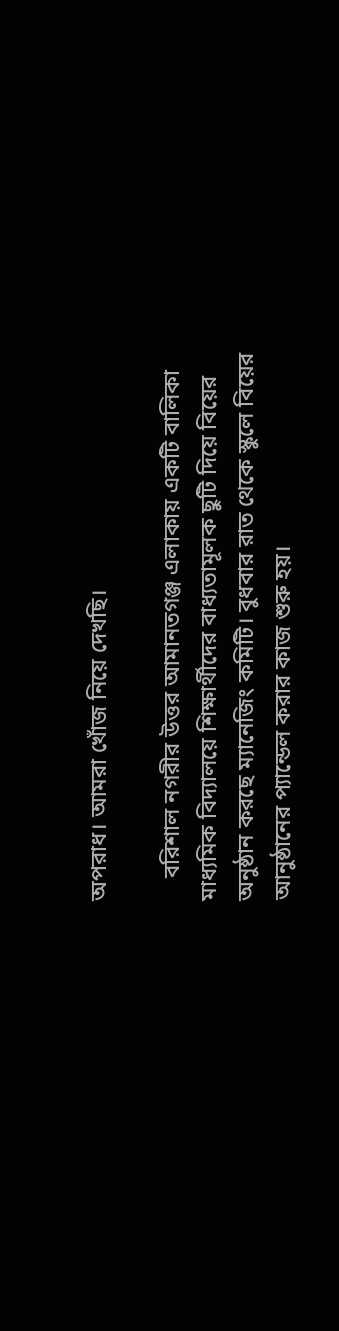অপরাধ। আমরা খোঁজ নিয়ে দেখছি।

    বরিশাল নগরীর উত্তর আমানতগঞ্জ এলাকায় একটি বালিকা মাধ্যমিক বিদ্যালয়ে শিক্ষার্থীদের বাধ্যতামূলক ছুটি দিয়ে বিয়ের অনুষ্ঠান করছে ম্যানেজিং কমিটি। বুধবার রাত থেকে স্কুলে বিয়ের আনুষ্ঠানের প্যান্ডেল করার কাজ শুরু হয়।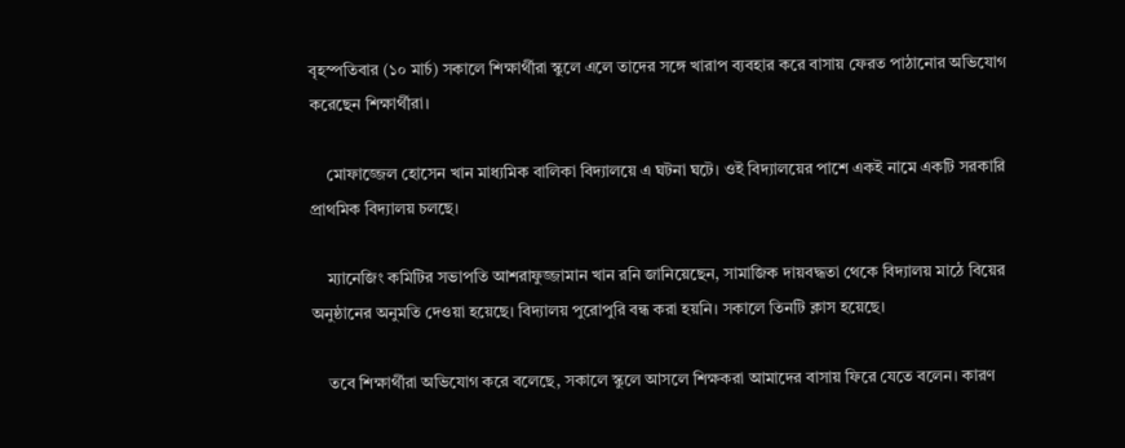বৃহস্পতিবার (১০ মার্চ) সকালে শিক্ষার্থীরা স্কুলে এলে তাদের সঙ্গে খারাপ ব্যবহার করে বাসায় ফেরত পাঠানোর অভিযোগ করেছেন শিক্ষার্থীরা।

    মোফাজ্জেল হোসেন খান মাধ্যমিক বালিকা বিদ্যালয়ে এ ঘটনা ঘটে। ওই বিদ্যালয়ের পাশে একই নামে একটি সরকারি প্রাথমিক বিদ্যালয় চলছে।

    ম্যানেজিং কমিটির সভাপতি আশরাফুজ্জামান খান রনি জানিয়েছেন, সামাজিক দায়বদ্ধতা থেকে বিদ্যালয় মাঠে বিয়ের অনুষ্ঠানের অনুমতি দেওয়া হয়েছে। বিদ্যালয় পুরোপুরি বন্ধ করা হয়নি। সকালে তিনটি ক্লাস হয়েছে।

    তবে শিক্ষার্থীরা অভিযোগ করে বলেছে, সকালে স্কুলে আসলে শিক্ষকরা আমাদের বাসায় ফিরে যেতে বলেন। কারণ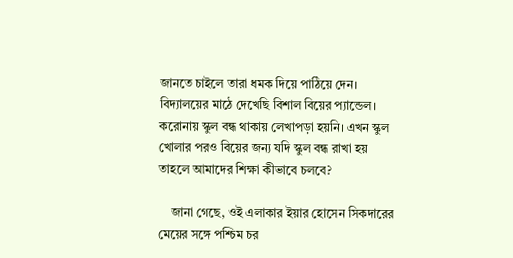জানতে চাইলে তারা ধমক দিয়ে পাঠিয়ে দেন। বিদ্যালয়ের মাঠে দেখেছি বিশাল বিয়ের প্যান্ডেল। করোনায় স্কুল বন্ধ থাকায় লেখাপড়া হয়নি। এখন স্কুল খোলার পরও বিয়ের জন্য যদি স্কুল বন্ধ রাখা হয় তাহলে আমাদের শিক্ষা কীভাবে চলবে?

    জানা গেছে, ওই এলাকার ইয়ার হোসেন সিকদারের মেয়ের সঙ্গে পশ্চিম চর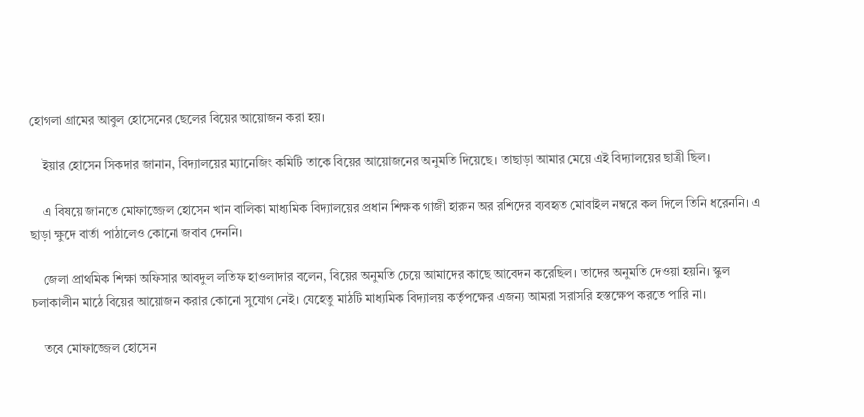হোগলা গ্ৰামের আবুল হোসেনের ছেলের বিয়ের আয়োজন করা হয়।

    ইয়ার হোসেন সিকদার জানান, বিদ্যালয়ের ম্যানেজিং কমিটি তাকে বিয়ের আয়োজনের অনুমতি দিয়েছে। তাছাড়া আমার মেয়ে এই বিদ্যালয়ের ছাত্রী ছিল।

    এ বিষয়ে জানতে মোফাজ্জেল হোসেন খান বালিকা মাধ্যমিক বিদ্যালয়ের প্রধান শিক্ষক গাজী হারুন অর রশিদের ব্যবহৃত মোবাইল নম্বরে কল দিলে তিনি ধরেননি। এ ছাড়া ক্ষুদে বার্তা পাঠালেও কোনো জবাব দেননি।

    জেলা প্রাথমিক শিক্ষা অফিসার আবদুল লতিফ হাওলাদার বলেন, বিয়ের অনুমতি চেয়ে আমাদের কাছে আবেদন করেছিল। তাদের অনুমতি দেওয়া হয়নি। স্কুল চলাকালীন মাঠে বিয়ের আয়োজন করার কোনো সুযোগ নেই। যেহেতু মাঠটি মাধ্যমিক বিদ্যালয় কর্তৃপক্ষের এজন্য আমরা সরাসরি হস্তক্ষেপ করতে পারি না।

    তবে মোফাজ্জেল হোসেন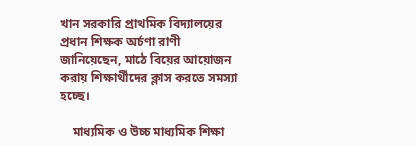খান সরকারি প্রাথমিক বিদ্যালয়ের প্রধান শিক্ষক অর্চণা রাণী জানিয়েছেন, মাঠে বিয়ের আয়োজন করায় শিক্ষার্থীদের ক্লাস করতে সমস্যা হচ্ছে।

    মাধ্যমিক ও উচ্চ মাধ্যমিক শিক্ষা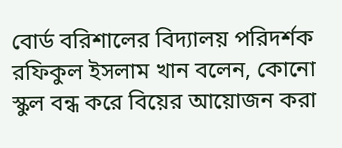বোর্ড বরিশালের বিদ্যালয় পরিদর্শক রফিকুল ইসলাম খান বলেন, কোনো স্কুল বন্ধ করে বিয়ের আয়োজন করা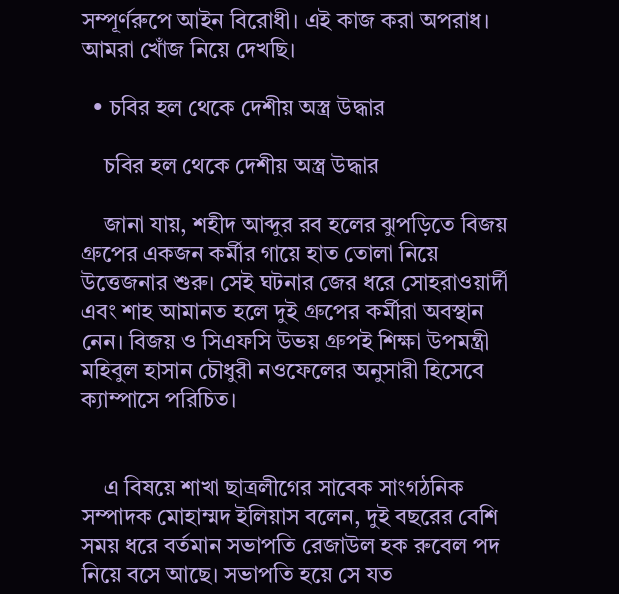সম্পূর্ণরুপে আইন বিরোধী। এই কাজ করা অপরাধ। আমরা খোঁজ নিয়ে দেখছি।

  • চবির হল থেকে দেশীয় অস্ত্র উদ্ধার

    চবির হল থেকে দেশীয় অস্ত্র উদ্ধার

    জানা যায়, শহীদ আব্দুর রব হলের ঝুপড়িতে বিজয় গ্রুপের একজন কর্মীর গায়ে হাত তোলা নিয়ে উত্তেজনার শুরু। সেই ঘটনার জের ধরে সোহরাওয়ার্দী এবং শাহ আমানত হলে দুই গ্রুপের কর্মীরা অবস্থান নেন। বিজয় ও সিএফসি উভয় গ্রুপই শিক্ষা উপমন্ত্রী মহিবুল হাসান চৌধুরী নওফেলের অনুসারী হিসেবে ক্যাম্পাসে পরিচিত।


    এ বিষয়ে শাখা ছাত্রলীগের সাবেক সাংগঠনিক সম্পাদক মোহাম্মদ ইলিয়াস বলেন, দুই বছরের বেশি সময় ধরে বর্তমান সভাপতি রেজাউল হক রুবেল পদ নিয়ে বসে আছে। সভাপতি হয়ে সে যত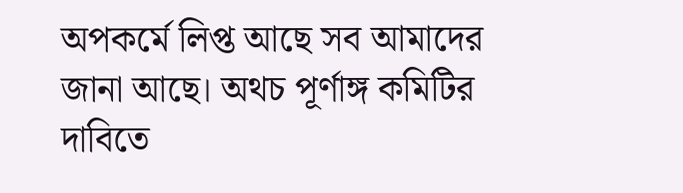অপকর্মে লিপ্ত আছে সব আমাদের জানা আছে। অথচ পূর্ণাঙ্গ কমিটির দাবিতে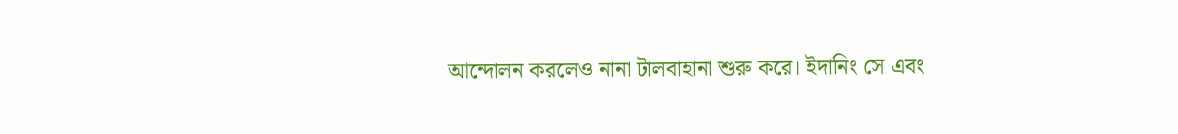আন্দোলন করলেও নানা টালবাহানা শুরু করে। ইদানিং সে এবং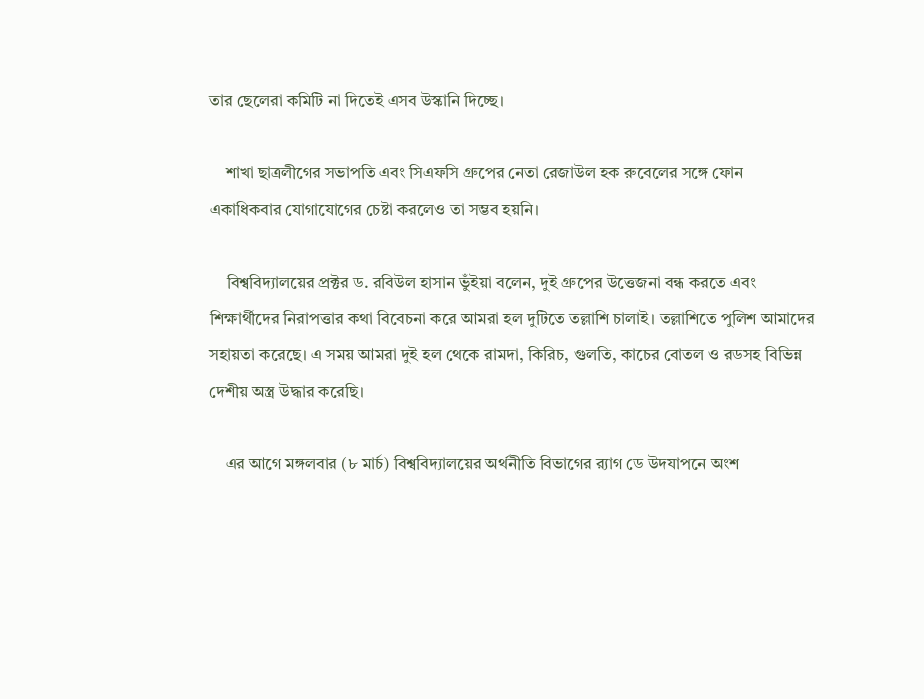তার ছেলেরা কমিটি না দিতেই এসব উস্কানি দিচ্ছে।

    শাখা ছাত্রলীগের সভাপতি এবং সিএফসি গ্রুপের নেতা রেজাউল হক রুবেলের সঙ্গে ফোন একাধিকবার যোগাযোগের চেষ্টা করলেও তা সম্ভব হয়নি।

    বিশ্ববিদ্যালয়ের প্রক্টর ড. রবিউল হাসান ভুঁইয়া বলেন, দুই গ্রুপের উত্তেজনা বন্ধ করতে এবং শিক্ষার্থীদের নিরাপত্তার কথা বিবেচনা করে আমরা হল দুটিতে তল্লাশি চালাই। তল্লাশিতে পুলিশ আমাদের সহায়তা করেছে। এ সময় আমরা দুই হল থেকে রামদা, কিরিচ, গুলতি, কাচের বোতল ও রডসহ বিভিন্ন দেশীয় অস্ত্র উদ্ধার করেছি।

    এর আগে মঙ্গলবার (৮ মার্চ) বিশ্ববিদ্যালয়ের অর্থনীতি বিভাগের র‍্যাগ ডে উদযাপনে অংশ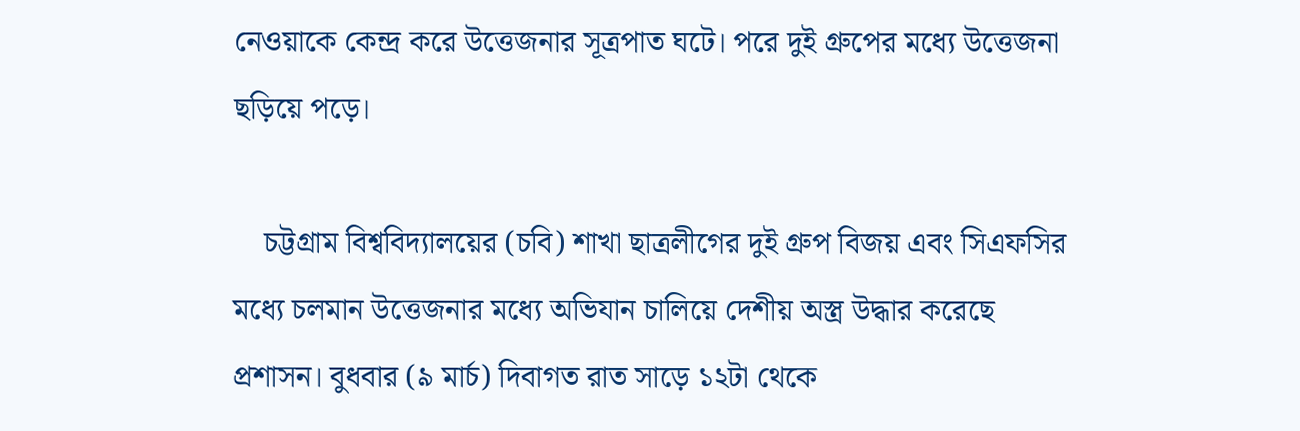নেওয়াকে কেন্দ্র করে উত্তেজনার সূত্রপাত ঘটে। পরে দুই গ্রুপের মধ্যে উত্তেজনা ছড়িয়ে পড়ে।

    চট্টগ্রাম বিশ্ববিদ্যালয়ের (চবি) শাখা ছাত্রলীগের দুই গ্রুপ বিজয় এবং সিএফসির মধ্যে চলমান উত্তেজনার মধ্যে অভিযান চালিয়ে দেশীয় অস্ত্র উদ্ধার করেছে প্রশাসন। বুধবার (৯ মার্চ) দিবাগত রাত সাড়ে ১২টা থেকে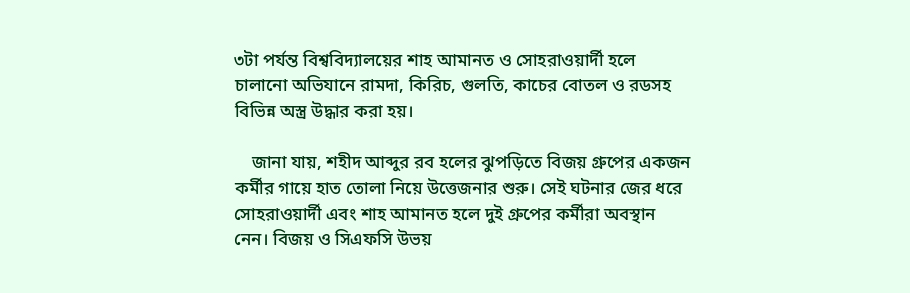৩টা পর্যন্ত বিশ্ববিদ্যালয়ের শাহ আমানত ও সোহরাওয়ার্দী হলে চালানো অভিযানে রামদা, কিরিচ, গুলতি, কাচের বোতল ও রডসহ বিভিন্ন অস্ত্র উদ্ধার করা হয়।

    জানা যায়, শহীদ আব্দুর রব হলের ঝুপড়িতে বিজয় গ্রুপের একজন কর্মীর গায়ে হাত তোলা নিয়ে উত্তেজনার শুরু। সেই ঘটনার জের ধরে সোহরাওয়ার্দী এবং শাহ আমানত হলে দুই গ্রুপের কর্মীরা অবস্থান নেন। বিজয় ও সিএফসি উভয়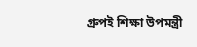গ্রুপই শিক্ষা উপমন্ত্রী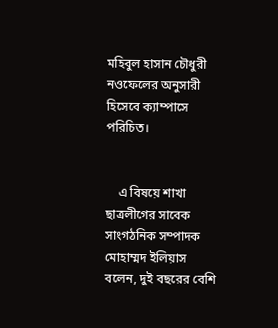মহিবুল হাসান চৌধুরী নওফেলের অনুসারী হিসেবে ক্যাম্পাসে পরিচিত।


    এ বিষয়ে শাখা ছাত্রলীগের সাবেক সাংগঠনিক সম্পাদক মোহাম্মদ ইলিয়াস বলেন, দুই বছরের বেশি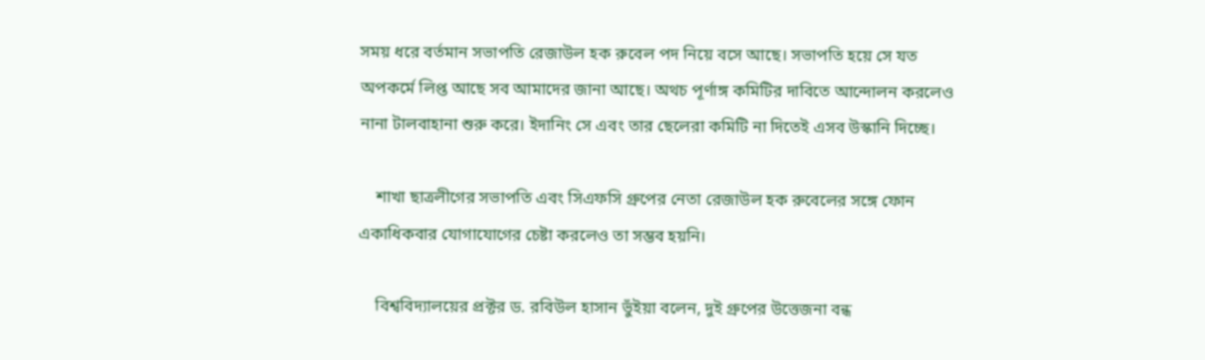সময় ধরে বর্তমান সভাপতি রেজাউল হক রুবেল পদ নিয়ে বসে আছে। সভাপতি হয়ে সে যত অপকর্মে লিপ্ত আছে সব আমাদের জানা আছে। অথচ পূর্ণাঙ্গ কমিটির দাবিতে আন্দোলন করলেও নানা টালবাহানা শুরু করে। ইদানিং সে এবং তার ছেলেরা কমিটি না দিতেই এসব উস্কানি দিচ্ছে।

    শাখা ছাত্রলীগের সভাপতি এবং সিএফসি গ্রুপের নেতা রেজাউল হক রুবেলের সঙ্গে ফোন একাধিকবার যোগাযোগের চেষ্টা করলেও তা সম্ভব হয়নি।

    বিশ্ববিদ্যালয়ের প্রক্টর ড. রবিউল হাসান ভুঁইয়া বলেন, দুই গ্রুপের উত্তেজনা বন্ধ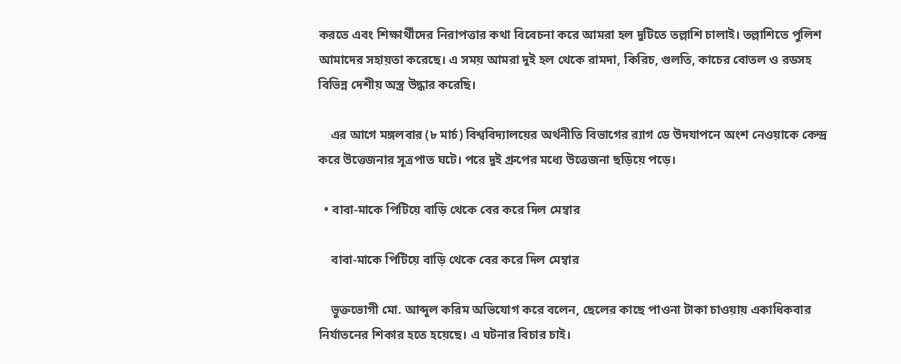করতে এবং শিক্ষার্থীদের নিরাপত্তার কথা বিবেচনা করে আমরা হল দুটিতে তল্লাশি চালাই। তল্লাশিতে পুলিশ আমাদের সহায়তা করেছে। এ সময় আমরা দুই হল থেকে রামদা, কিরিচ, গুলতি, কাচের বোতল ও রডসহ বিভিন্ন দেশীয় অস্ত্র উদ্ধার করেছি।

    এর আগে মঙ্গলবার (৮ মার্চ) বিশ্ববিদ্যালয়ের অর্থনীতি বিভাগের র‍্যাগ ডে উদযাপনে অংশ নেওয়াকে কেন্দ্র করে উত্তেজনার সূত্রপাত ঘটে। পরে দুই গ্রুপের মধ্যে উত্তেজনা ছড়িয়ে পড়ে।

  • বাবা-মাকে পিটিয়ে বাড়ি থেকে বের করে দিল মেম্বার

    বাবা-মাকে পিটিয়ে বাড়ি থেকে বের করে দিল মেম্বার

    ভুক্তভোগী মো. আব্দুল করিম অভিযোগ করে বলেন, ছেলের কাছে পাওনা টাকা চাওয়ায় একাধিকবার নির্যাতনের শিকার হতে হয়েছে। এ ঘটনার বিচার চাই।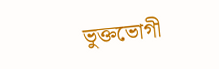ভুক্তভোগী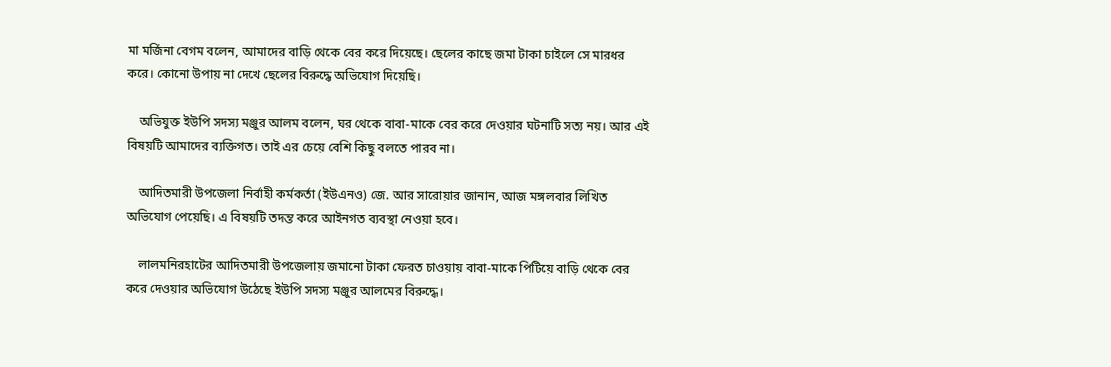মা মর্জিনা বেগম বলেন, আমাদের বাড়ি থেকে বের করে দিয়েছে। ছেলের কাছে জমা টাকা চাইলে সে মারধর করে। কোনো উপায় না দেখে ছেলের বিরুদ্ধে অভিযোগ দিয়েছি।

    অভিযুক্ত ইউপি সদস্য মঞ্জুর আলম বলেন, ঘর থেকে বাবা-মাকে বের করে দেওয়ার ঘটনাটি সত্য নয়। আর এই বিষয়টি আমাদের ব্যক্তিগত। তাই এর চেয়ে বেশি কিছু বলতে পারব না।

    আদিতমারী উপজেলা নির্বাহী কর্মকর্তা (ইউএনও) জে. আর সারোয়ার জানান, আজ মঙ্গলবার লিখিত অভিযোগ পেয়েছি। এ বিষয়টি তদন্ত করে আইনগত ব্যবস্থা নেওয়া হবে।

    লালমনিরহাটের আদিতমারী উপজেলায় জমানো টাকা ফেরত চাওয়ায় বাবা-মাকে পিটিয়ে বাড়ি থেকে বের করে দেওয়ার অভিযোগ উঠেছে ইউপি সদস্য মঞ্জুর আলমের বিরুদ্ধে।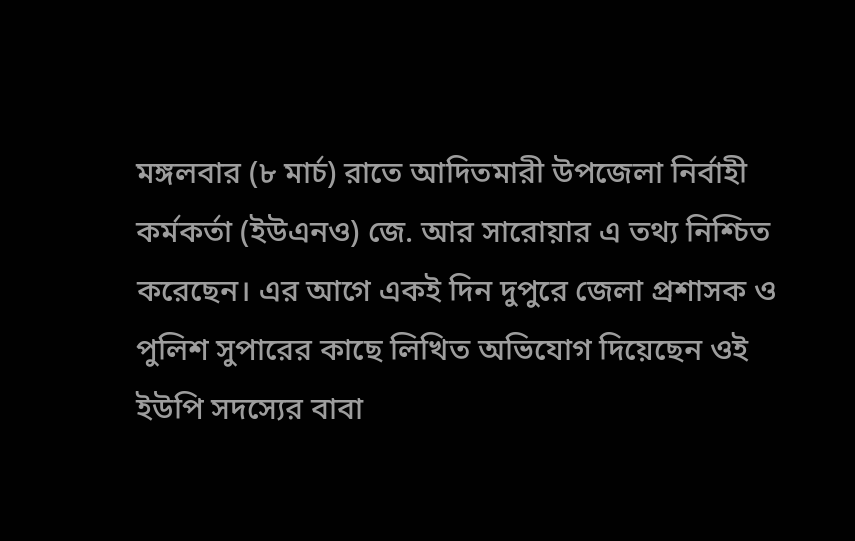মঙ্গলবার (৮ মার্চ) রাতে আদিতমারী উপজেলা নির্বাহী কর্মকর্তা (ইউএনও) জে. আর সারোয়ার এ তথ্য নিশ্চিত করেছেন। এর আগে একই দিন দুপুরে জেলা প্রশাসক ও পুলিশ সুপারের কাছে লিখিত অভিযোগ দিয়েছেন ওই ইউপি সদস্যের বাবা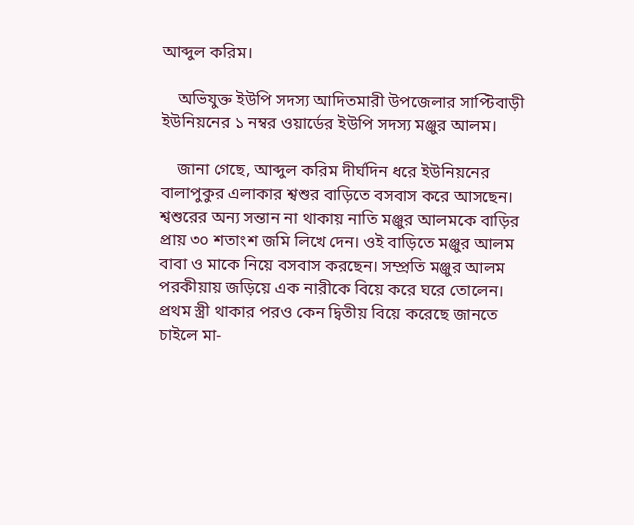আব্দুল করিম।

    অভিযুক্ত ইউপি সদস্য আদিতমারী উপজেলার সাপ্টিবাড়ী ইউনিয়নের ১ নম্বর ওয়ার্ডের ইউপি সদস্য মঞ্জুর আলম।

    জানা গেছে, আব্দুল করিম দীর্ঘদিন ধরে ইউনিয়নের বালাপুকুর এলাকার শ্বশুর বাড়িতে বসবাস করে আসছেন। শ্বশুরের অন্য সন্তান না থাকায় নাতি মঞ্জুর আলমকে বাড়ির প্রায় ৩০ শতাংশ জমি লিখে দেন। ওই বাড়িতে মঞ্জুর আলম বাবা ও মাকে নিয়ে বসবাস করছেন। সম্প্রতি মঞ্জুর আলম পরকীয়ায় জড়িয়ে এক নারীকে বিয়ে করে ঘরে তোলেন। প্রথম স্ত্রী থাকার পরও কেন দ্বিতীয় বিয়ে করেছে জানতে চাইলে মা-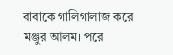বাবাকে গালিগালাজ করে মঞ্জুর আলম। পরে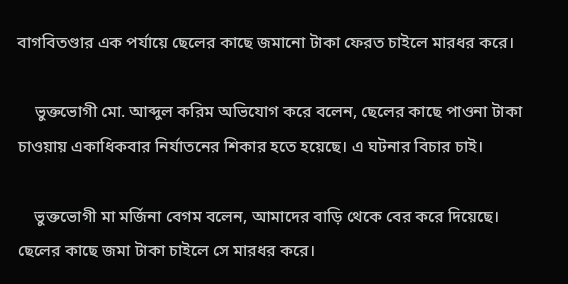বাগবিতণ্ডার এক পর্যায়ে ছেলের কাছে জমানো টাকা ফেরত চাইলে মারধর করে।

    ভুক্তভোগী মো. আব্দুল করিম অভিযোগ করে বলেন, ছেলের কাছে পাওনা টাকা চাওয়ায় একাধিকবার নির্যাতনের শিকার হতে হয়েছে। এ ঘটনার বিচার চাই।

    ভুক্তভোগী মা মর্জিনা বেগম বলেন, আমাদের বাড়ি থেকে বের করে দিয়েছে। ছেলের কাছে জমা টাকা চাইলে সে মারধর করে।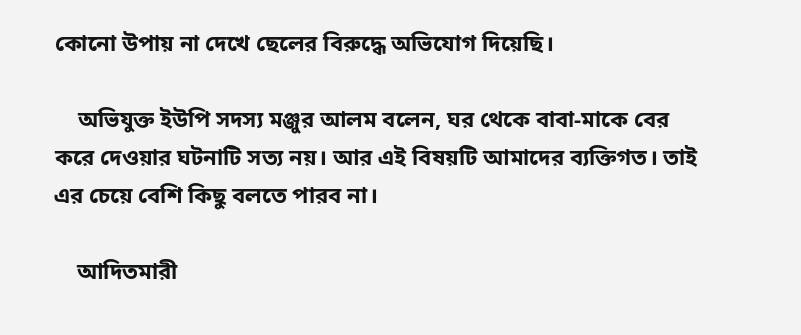কোনো উপায় না দেখে ছেলের বিরুদ্ধে অভিযোগ দিয়েছি।

    অভিযুক্ত ইউপি সদস্য মঞ্জুর আলম বলেন, ঘর থেকে বাবা-মাকে বের করে দেওয়ার ঘটনাটি সত্য নয়। আর এই বিষয়টি আমাদের ব্যক্তিগত। তাই এর চেয়ে বেশি কিছু বলতে পারব না।

    আদিতমারী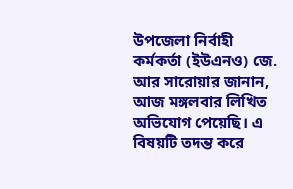উপজেলা নির্বাহী কর্মকর্তা (ইউএনও) জে. আর সারোয়ার জানান, আজ মঙ্গলবার লিখিত অভিযোগ পেয়েছি। এ বিষয়টি তদন্ত করে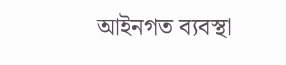আইনগত ব্যবস্থা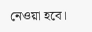নেওয়া হবে।